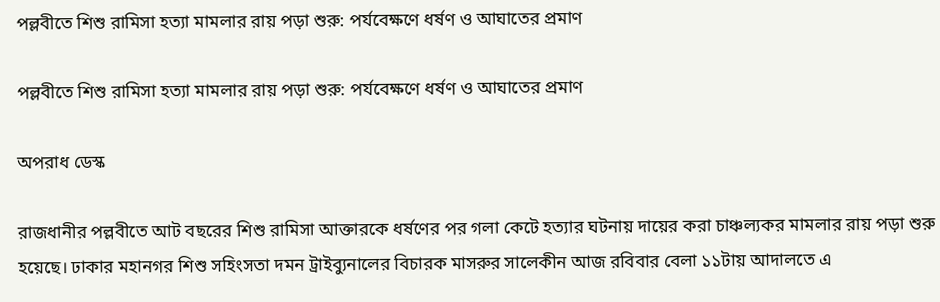পল্লবীতে শিশু রামিসা হত্যা মামলার রায় পড়া শুরু: পর্যবেক্ষণে ধর্ষণ ও আঘাতের প্রমাণ

পল্লবীতে শিশু রামিসা হত্যা মামলার রায় পড়া শুরু: পর্যবেক্ষণে ধর্ষণ ও আঘাতের প্রমাণ

অপরাধ ডেস্ক

রাজধানীর পল্লবীতে আট বছরের শিশু রামিসা আক্তারকে ধর্ষণের পর গলা কেটে হত্যার ঘটনায় দায়ের করা চাঞ্চল্যকর মামলার রায় পড়া শুরু হয়েছে। ঢাকার মহানগর শিশু সহিংসতা দমন ট্রাইব্যুনালের বিচারক মাসরুর সালেকীন আজ রবিবার বেলা ১১টায় আদালতে এ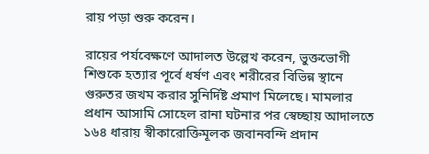রায় পড়া শুরু করেন।

রায়ের পর্যবেক্ষণে আদালত উল্লেখ করেন, ভুক্তভোগী শিশুকে হত্যার পূর্বে ধর্ষণ এবং শরীরের বিভিন্ন স্থানে গুরুতর জখম করার সুনির্দিষ্ট প্রমাণ মিলেছে। মামলার প্রধান আসামি সোহেল রানা ঘটনার পর স্বেচ্ছায় আদালতে ১৬৪ ধারায় স্বীকারোক্তিমূলক জবানবন্দি প্রদান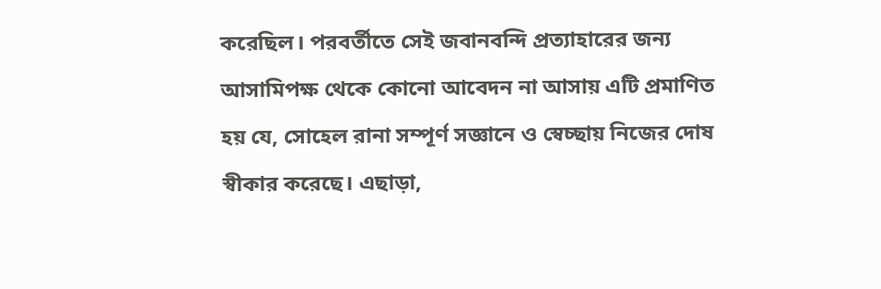করেছিল। পরবর্তীতে সেই জবানবন্দি প্রত্যাহারের জন্য আসামিপক্ষ থেকে কোনো আবেদন না আসায় এটি প্রমাণিত হয় যে, সোহেল রানা সম্পূর্ণ সজ্ঞানে ও স্বেচ্ছায় নিজের দোষ স্বীকার করেছে। এছাড়া,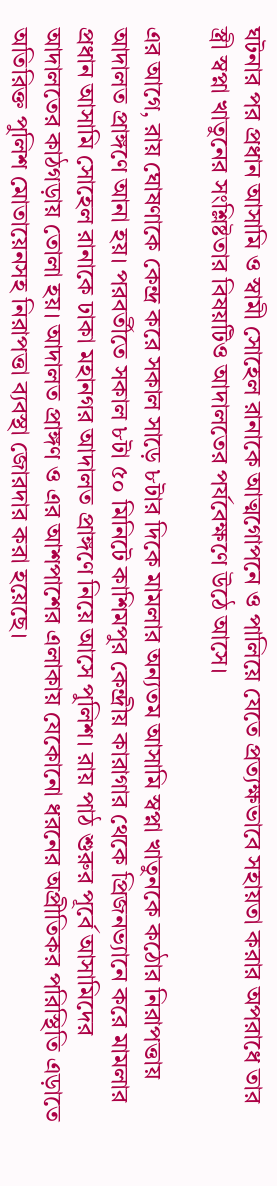ঘটনার পর প্রধান আসামি ও স্বামী সোহেল রানাকে আত্মগোপনে ও পালিয়ে যেতে প্রত্যক্ষভাবে সহায়তা করার অপরাধে তার স্ত্রী স্বপ্না খাতুনের সংশ্লিষ্টতার বিষয়টিও আদালতের পর্যবেক্ষণে উঠে আসে।

এর আগে, রায় ঘোষণাকে কেন্দ্র করে সকাল সাড়ে ৮টার দিকে মামলার অন্যতম আসামি স্বপ্না খাতুনকে কঠোর নিরাপত্তায় আদালত প্রাঙ্গণে আনা হয়। পরবর্তীতে সকাল ৮টা ৫০ মিনিটে কাশিমপুর কেন্দ্রীয় কারাগার থেকে প্রিজনভ্যানে করে মামলার প্রধান আসামি সোহেল রানাকে ঢাকা মহানগর আদালত প্রাঙ্গণে নিয়ে আসে পুলিশ। রায় পাঠ শুরুর পূর্বে আসামিদের আদালতের কাঠগড়ায় তোলা হয়। আদালত প্রাঙ্গণ ও এর আশপাশের এলাকায় যেকোনো ধরনের অপ্রীতিকর পরিস্থিতি এড়াতে অতিরিক্ত পুলিশ মোতায়েনসহ নিরাপত্তা ব্যবস্থা জোরদার করা হয়েছে।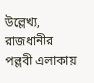উল্লেখ্য, রাজধানীর পল্লবী এলাকায়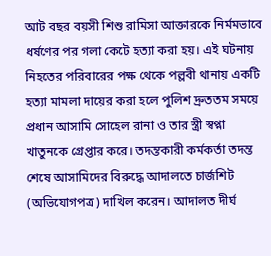আট বছর বয়সী শিশু রামিসা আক্তারকে নির্মমভাবে ধর্ষণের পর গলা কেটে হত্যা করা হয়। এই ঘটনায় নিহতের পরিবারের পক্ষ থেকে পল্লবী থানায় একটি হত্যা মামলা দায়ের করা হলে পুলিশ দ্রুততম সময়ে প্রধান আসামি সোহেল রানা ও তার স্ত্রী স্বপ্না খাতুনকে গ্রেপ্তার করে। তদন্তকারী কর্মকর্তা তদন্ত শেষে আসামিদের বিরুদ্ধে আদালতে চার্জশিট (অভিযোগপত্র) দাখিল করেন। আদালত দীর্ঘ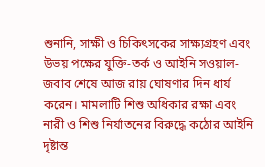শুনানি, সাক্ষী ও চিকিৎসকের সাক্ষ্যগ্রহণ এবং উভয় পক্ষের যুক্তি-তর্ক ও আইনি সওয়াল-জবাব শেষে আজ রায় ঘোষণার দিন ধার্য করেন। মামলাটি শিশু অধিকার রক্ষা এবং নারী ও শিশু নির্যাতনের বিরুদ্ধে কঠোর আইনি দৃষ্টান্ত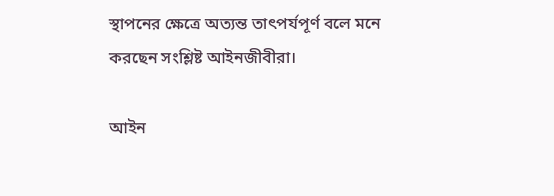স্থাপনের ক্ষেত্রে অত্যন্ত তাৎপর্যপূর্ণ বলে মনে করছেন সংশ্লিষ্ট আইনজীবীরা।

আইন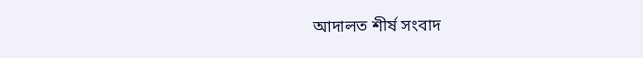আদালত শীর্ষ সংবাদ